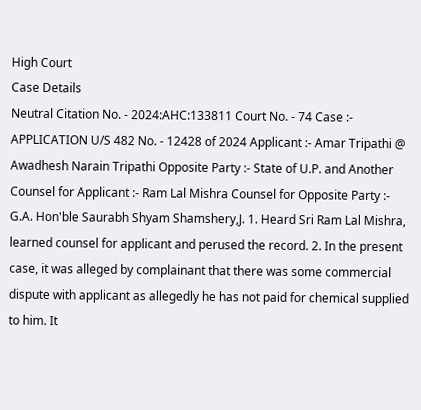High Court
Case Details
Neutral Citation No. - 2024:AHC:133811 Court No. - 74 Case :- APPLICATION U/S 482 No. - 12428 of 2024 Applicant :- Amar Tripathi @ Awadhesh Narain Tripathi Opposite Party :- State of U.P. and Another Counsel for Applicant :- Ram Lal Mishra Counsel for Opposite Party :- G.A. Hon'ble Saurabh Shyam Shamshery,J. 1. Heard Sri Ram Lal Mishra, learned counsel for applicant and perused the record. 2. In the present case, it was alleged by complainant that there was some commercial dispute with applicant as allegedly he has not paid for chemical supplied to him. It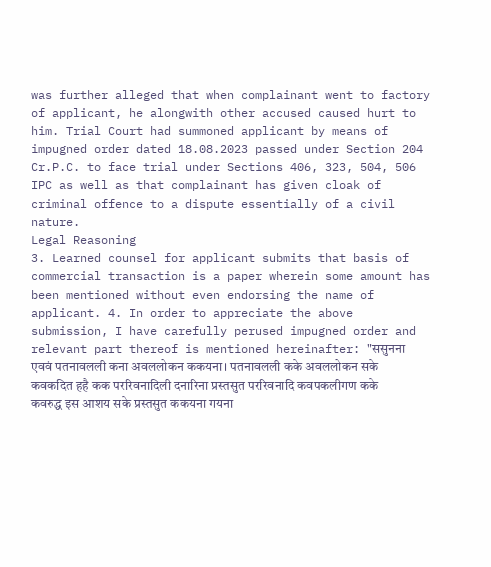was further alleged that when complainant went to factory of applicant, he alongwith other accused caused hurt to him. Trial Court had summoned applicant by means of impugned order dated 18.08.2023 passed under Section 204 Cr.P.C. to face trial under Sections 406, 323, 504, 506 IPC as well as that complainant has given cloak of criminal offence to a dispute essentially of a civil nature.
Legal Reasoning
3. Learned counsel for applicant submits that basis of commercial transaction is a paper wherein some amount has been mentioned without even endorsing the name of applicant. 4. In order to appreciate the above submission, I have carefully perused impugned order and relevant part thereof is mentioned hereinafter: "ससुनना एववं पतनावलली कना अवललोकन ककयना। पतनावलली कके अवललोकन सके कवकदित हहै कक पररिवनादिली दनारिना प्रस्तसुत पररिवनादि कवपकलीगण कके कवरुद्ध इस आशय सके प्रस्तसुत ककयना गयना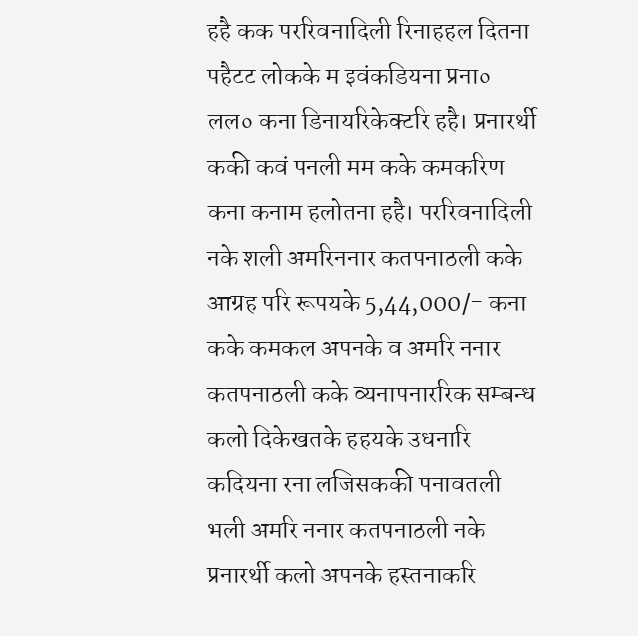हहै कक पररिवनादिली रिनाहहल दितना पहैटट लोकके म इवंकडियना प्रना० लल० कना डिनायरिकेक्टरि हहै। प्रनारर्थी ककी कवं पनली मम कके कमकरिण कना कनाम हलोतना हहै। पररिवनादिली नके शली अमरिननार कतपनाठली कके आग्रह परि रूपयके 5,44,000/- कना कके कमकल अपनके व अमरि ननार कतपनाठली कके व्यनापनाररिक सम्बन्ध कलो दिकेखतके हहयके उधनारि कदियना रना लजिसककी पनावतली भली अमरि ननार कतपनाठली नके प्रनारर्थी कलो अपनके हस्तनाकरि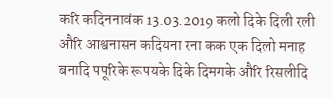करि कदिननावंक 13.03.2019 कलो दिके दिली रली औरि आश्वनासन कदियना रना कक एक दिलो मनाह बनादि पपूरिके रूपयके दिके दिमगके औरि रिसलीदि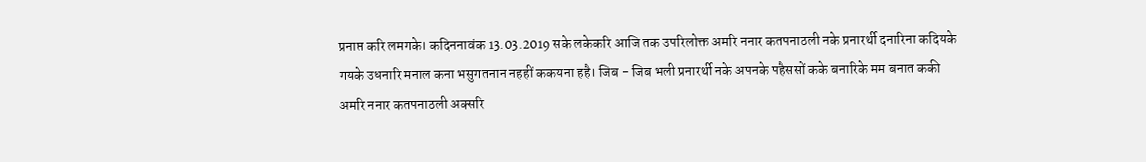प्रनाप्त करि लमगके। कदिननावंक 13.03.2019 सके लकेकरि आजि तक उपरिलोक्त अमरि ननार कतपनाठली नके प्रनारर्थी दनारिना कदियके गयके उधनारि मनाल कना भसुगतनान नहहीं ककयना हहै। जिब - जिब भली प्रनारर्थी नके अपनके पहैससों कके बनारिके मम बनात ककी अमरि ननार कतपनाठली अक्सरि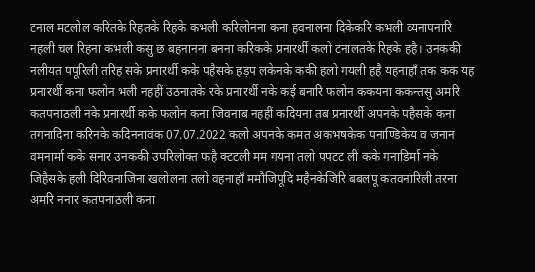टनाल मटलोल करितके रिहतके रिहके कभली करिलोनना कना हवनालना दिकेकरि कभली व्यनापनारि नहली चल रिहना कभली कसु छ बहनानना बनना करिकके प्रनारर्थी कलो टनालतके रिहके हहै। उनककी नलीयत पपूरिली तरिह सके प्रनारर्थी कके पहैसके हड़प लकेनके ककी हलो गयली हहै यहनाहाँ तक कक यह प्रनारर्थी कना फलोन भली नहहीं उठनातके रके प्रनारर्थी नके कई बनारि फलोन ककयना ककन्तसु अमरि कतपनाठली नके प्रनारर्थी कके फलोन कना जिवनाब नहहीं कदियना तब प्रनारर्थी अपनके पहैसके कना तगनादिना करिनके कदिननावंक 07.07.2022 कलो अपनके कमत अकभषकेक पनाण्डिकेय व जनान वमनार्मा कके सनार उनककी उपरिलोक्त फहै क्टटली मम गयना तलो पपटट ली कके गनाडिर्मा नके जिहैसके हली दिरिवनाजिना खलोलना तलो वहनाहाँ ममौजिपूदि महैनकेजिरि बबलपू कतवनारिली तरना अमरि ननार कतपनाठली कना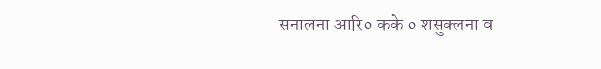सनालना आरि० कके ० शसुक्लना व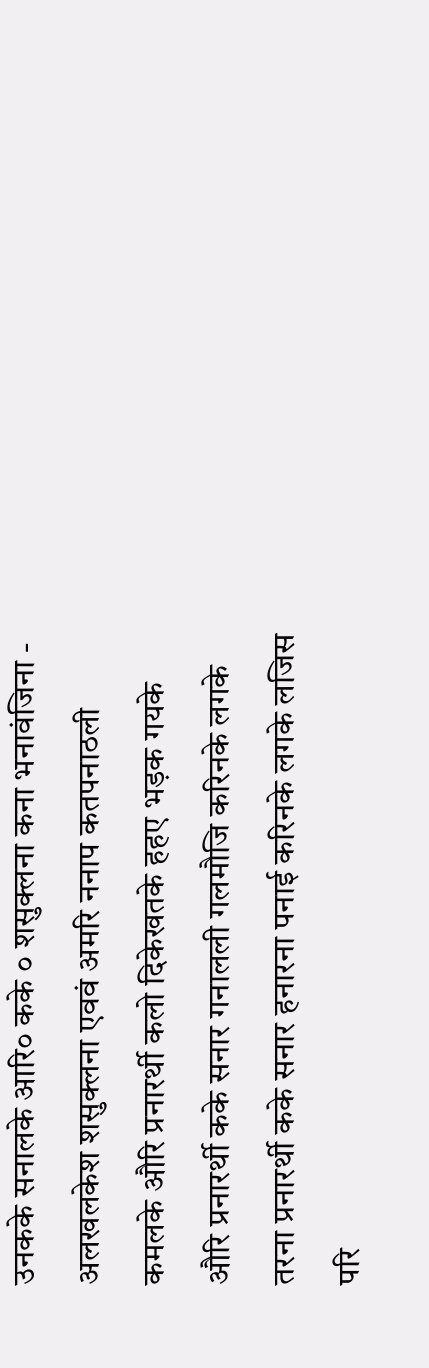उनकके सनालके आरि० कके ० शसुक्लना कना भनावंजिना - अलखलकेश शसुक्लना एववं अमरि ननाप कतपनाठली कमलके औरि प्रनारर्थी कलो दिकेखतके हहए भड़क गयके औरि प्रनारर्थी कके सनार गनालली गलमौजि करिनके लगके तरना प्रनारर्थी कके सनार हनारना पनाई करिनके लगके लजिस परि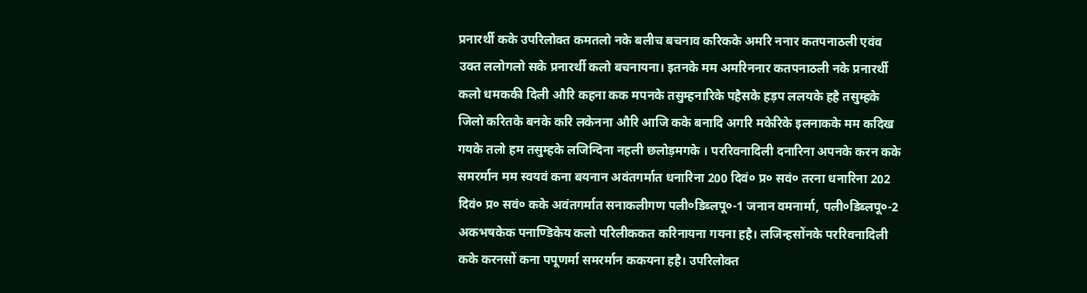प्रनारर्थी कके उपरिलोक्त कमतलो नके बलीच बचनाव करिकके अमरि ननार कतपनाठली एवंव उक्त ललोगलो सके प्रनारर्थी कलो बचनायना। इतनके मम अमरिननार कतपनाठली नके प्रनारर्थी कलो धमककी दिली औरि कहना कक मपनके तसुम्हनारिके पहैसके हड़प ललयके हहै तसुम्हके जिलो करितके बनके करि लकेनना औरि आजि कके बनादि अगरि मकेरिके इलनाकके मम कदिख गयके तलो हम तसुम्हके लजिन्दिना नहली छलोड़मगके । पररिवनादिली दनारिना अपनके करन कके समरर्मान मम स्वयवं कना बयनान अवंतगर्मात धनारिना 200 दिवं० प्र० सवं० तरना धनारिना 202 दिवं० प्र० सवं० कके अवंतगर्मात सनाकलीगण पली०डिब्लपू०-1 जनान वमनार्मा, पली०डिब्लपू०-2 अकभषकेक पनाण्डिकेय कलो परिलीककत करिनायना गयना हहै। लजिन्हसोंनके पररिवनादिली कके करनसों कना पपूणर्मा समरर्मान ककयना हहै। उपरिलोक्त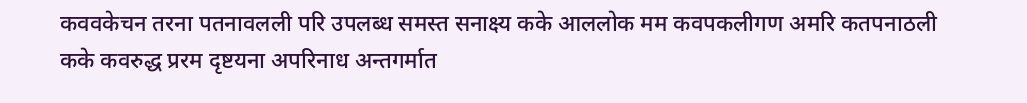कववकेचन तरना पतनावलली परि उपलब्ध समस्त सनाक्ष्य कके आललोक मम कवपकलीगण अमरि कतपनाठली कके कवरुद्ध प्ररम दृष्टयना अपरिनाध अन्तगर्मात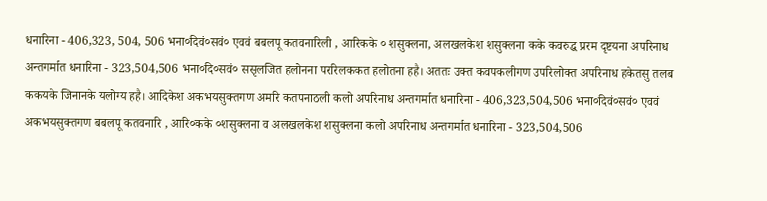धनारिना - 406,323, 504, 506 भना०दिवं०सवं० एववं बबलपू कतवनारिली , आरिकके ० शसुक्लना, अलखलकेश शसुक्लना कके कवरुद्ध प्ररम दृष्टयना अपरिनाध अन्तगर्मात धनारिना - 323,504,506 भना०दि०सवं० ससृलजित हलोनना पररिलककत हलोतना हहै। अततः उक्त कवपकलीगण उपरिलोक्त अपरिनाध हकेतसु तलब ककयके जिनानके यलोग्य हहै। आदिकेश अकभयसुक्तगण अमरि कतपनाठली कलो अपरिनाध अन्तगर्मात धनारिना - 406,323,504,506 भना०दिवं०सवं० एववं अकभयसुक्तगण बबलपू कतवनारि , आरि०कके ०शसुक्लना व अलखलकेश शसुक्लना कलो अपरिनाध अन्तगर्मात धनारिना - 323,504,506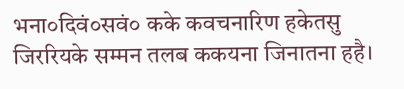भना०दिवं०सवं० कके कवचनारिण हकेतसु जिररियके सम्मन तलब ककयना जिनातना हहै।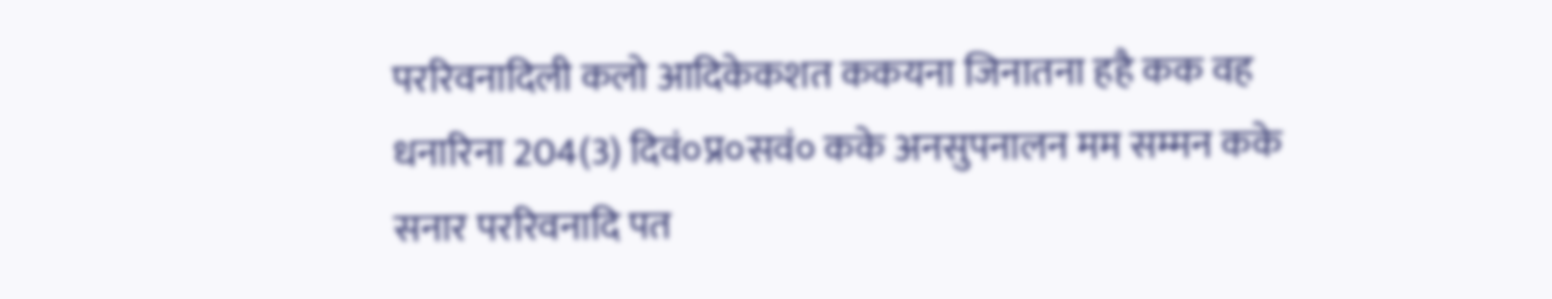पररिवनादिली कलो आदिकेकशत ककयना जिनातना हहै कक वह धनारिना 204(3) दिवं०प्र०सवं० कके अनसुपनालन मम सम्मन कके सनार पररिवनादि पत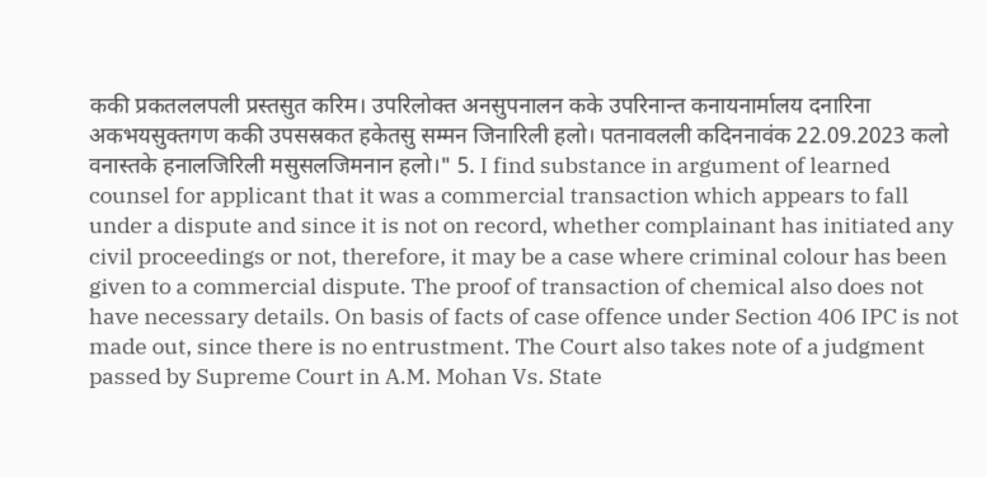ककी प्रकतललपली प्रस्तसुत करिम। उपरिलोक्त अनसुपनालन कके उपरिनान्त कनायनार्मालय दनारिना अकभयसुक्तगण ककी उपसस्रकत हकेतसु सम्मन जिनारिली हलो। पतनावलली कदिननावंक 22.09.2023 कलो वनास्तके हनालजिरिली मसुसलजिमनान हलो।" 5. I find substance in argument of learned counsel for applicant that it was a commercial transaction which appears to fall under a dispute and since it is not on record, whether complainant has initiated any civil proceedings or not, therefore, it may be a case where criminal colour has been given to a commercial dispute. The proof of transaction of chemical also does not have necessary details. On basis of facts of case offence under Section 406 IPC is not made out, since there is no entrustment. The Court also takes note of a judgment passed by Supreme Court in A.M. Mohan Vs. State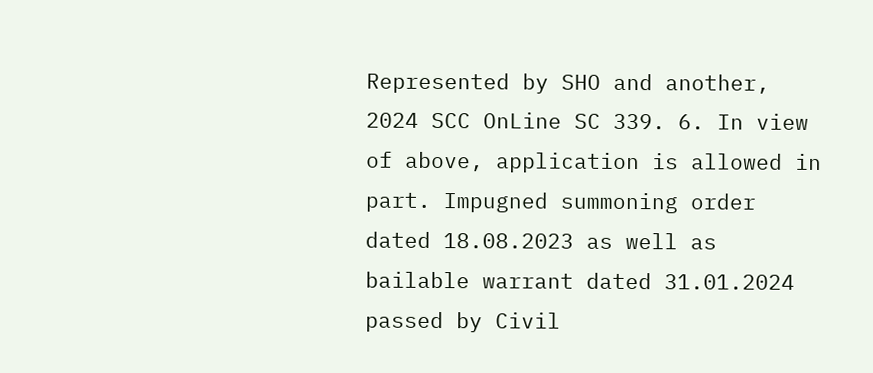Represented by SHO and another, 2024 SCC OnLine SC 339. 6. In view of above, application is allowed in part. Impugned summoning order dated 18.08.2023 as well as bailable warrant dated 31.01.2024 passed by Civil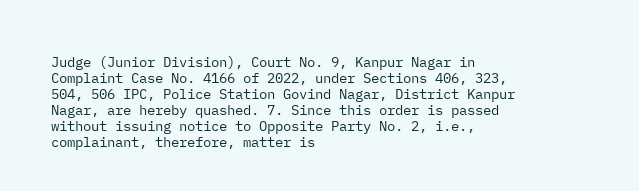Judge (Junior Division), Court No. 9, Kanpur Nagar in Complaint Case No. 4166 of 2022, under Sections 406, 323, 504, 506 IPC, Police Station Govind Nagar, District Kanpur Nagar, are hereby quashed. 7. Since this order is passed without issuing notice to Opposite Party No. 2, i.e., complainant, therefore, matter is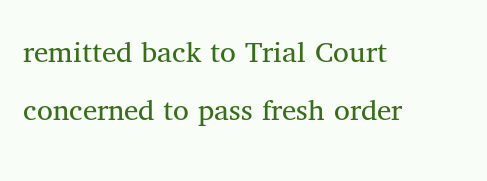remitted back to Trial Court concerned to pass fresh order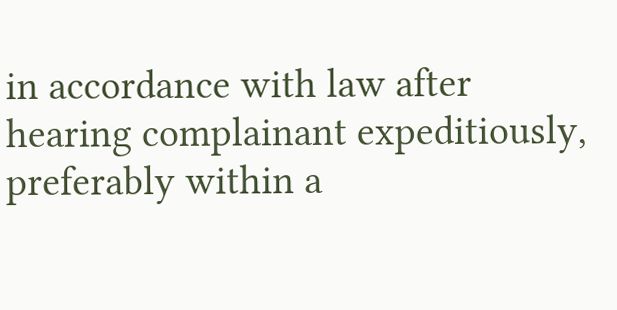in accordance with law after hearing complainant expeditiously, preferably within a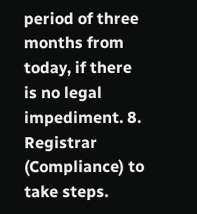period of three months from today, if there is no legal impediment. 8. Registrar (Compliance) to take steps.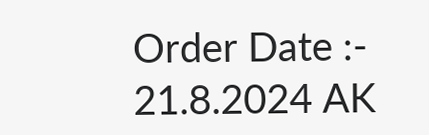Order Date :- 21.8.2024 AK